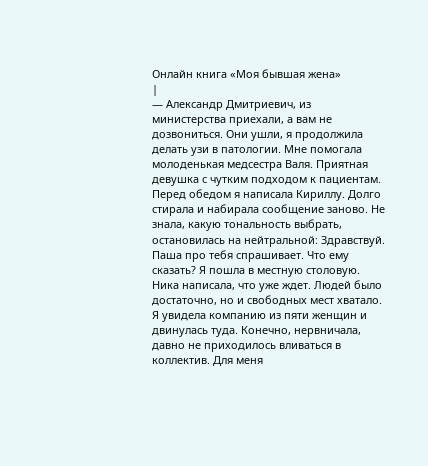Онлайн книга «Моя бывшая жена»
|
— Александр Дмитриевич, из министерства приехали, а вам не дозвониться. Они ушли, я продолжила делать узи в патологии. Мне помогала молоденькая медсестра Валя. Приятная девушка с чутким подходом к пациентам. Перед обедом я написала Кириллу. Долго стирала и набирала сообщение заново. Не знала, какую тональность выбрать, остановилась на нейтральной: Здравствуй. Паша про тебя спрашивает. Что ему сказать? Я пошла в местную столовую. Ника написала, что уже ждет. Людей было достаточно, но и свободных мест хватало. Я увидела компанию из пяти женщин и двинулась туда. Конечно, нервничала, давно не приходилось вливаться в коллектив. Для меня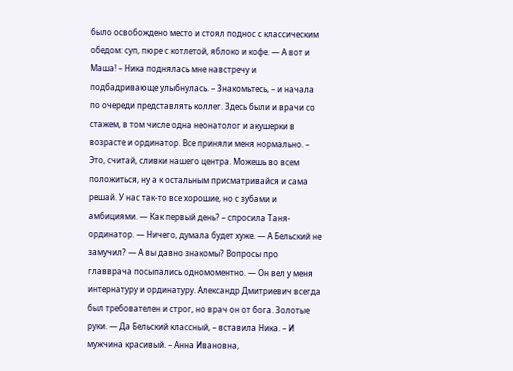было освобождено место и стоял поднос с классическим обедом: суп, пюре с котлетой, яблоко и кофе. — А вот и Маша! – Ника поднялась мне навстречу и подбадривающе улыбнулась. – Знакомьтесь, – и начала по очереди представлять коллег. Здесь были и врачи со стажем, в том числе одна неонатолог и акушерки в возрасте и ординатор. Все приняли меня нормально. – Это, считай, сливки нашего центра. Можешь во всем положиться, ну а к остальным присматривайся и сама решай. У нас так-то все хорошие, но с зубами и амбициями. — Как первый день? – спросила Таня-ординатор. — Ничего, думала будет хуже. — А Бельский не замучил? — А вы давно знакомы? Вопросы про главврача посыпались одномоментно. — Он вел у меня интернатуру и ординатуру. Александр Дмитриевич всегда был требователен и строг, но врач он от бога. Золотые руки. — Да Бельский классный, – вставила Ника. – И мужчина красивый. – Анна Ивановна,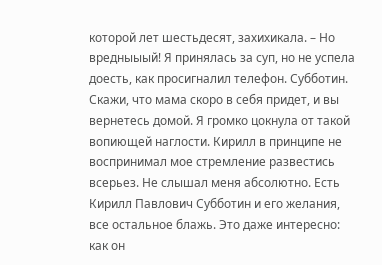которой лет шестьдесят, захихикала. – Но вредныыый! Я принялась за суп, но не успела доесть, как просигналил телефон. Субботин. Скажи, что мама скоро в себя придет, и вы вернетесь домой. Я громко цокнула от такой вопиющей наглости. Кирилл в принципе не воспринимал мое стремление развестись всерьез. Не слышал меня абсолютно. Есть Кирилл Павлович Субботин и его желания, все остальное блажь. Это даже интересно: как он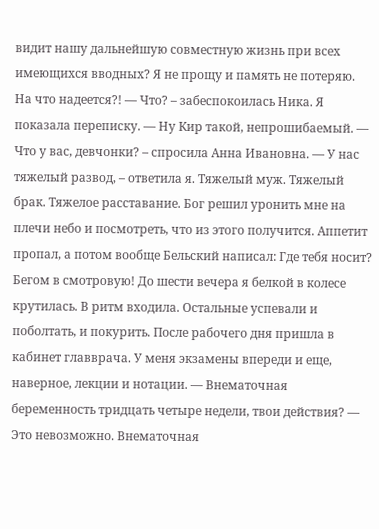видит нашу дальнейшую совместную жизнь при всех имеющихся вводных? Я не прощу и память не потеряю. На что надеется?! — Что? – забеспокоилась Ника. Я показала переписку. — Ну Кир такой, непрошибаемый. — Что у вас, девчонки? – спросила Анна Ивановна. — У нас тяжелый развод, – ответила я. Тяжелый муж. Тяжелый брак. Тяжелое расставание. Бог решил уронить мне на плечи небо и посмотреть, что из этого получится. Аппетит пропал, а потом вообще Бельский написал: Где тебя носит? Бегом в смотровую! До шести вечера я белкой в колесе крутилась. В ритм входила. Остальные успевали и поболтать, и покурить. После рабочего дня пришла в кабинет главврача. У меня экзамены впереди и еще, наверное, лекции и нотации. — Внематочная беременность тридцать четыре недели, твои действия? — Это невозможно. Внематочная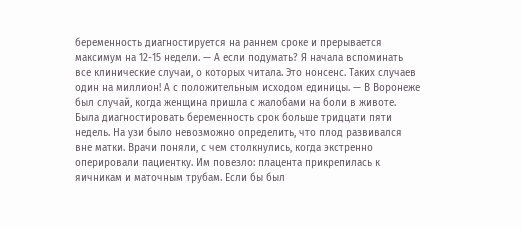беременность диагностируется на раннем сроке и прерывается максимум на 12-15 недели. — А если подумать? Я начала вспоминать все клинические случаи, о которых читала. Это нонсенс. Таких случаев один на миллион! А с положительным исходом единицы. — В Воронеже был случай, когда женщина пришла с жалобами на боли в животе. Была диагностировать беременность срок больше тридцати пяти недель. На узи было невозможно определить, что плод развивался вне матки. Врачи поняли, с чем столкнулись, когда экстренно оперировали пациентку. Им повезло: плацента прикрепилась к яичникам и маточным трубам. Если бы был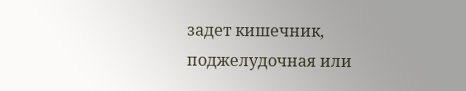задет кишечник, поджелудочная или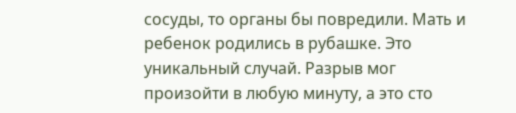сосуды, то органы бы повредили. Мать и ребенок родились в рубашке. Это уникальный случай. Разрыв мог произойти в любую минуту, а это сто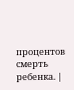процентов смерть ребенка. |